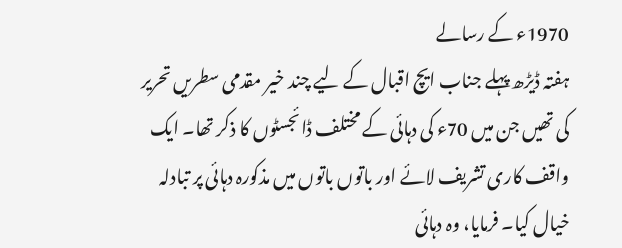1970ء کے رسالے
ہفتہ ڈیڑھ پہلے جناب ایچ اقبال کے لیے چند خیر مقدمی سطریں تحریر کی تھیں جن میں 70ء کی دہائی کے مختلف ڈائجسٹوں کا ذکر تھا۔ ایک واقف کاری تشریف لائے اور باتوں باتوں میں مذکورہ دہائی پر تبادلہ خیال کیا۔ فرمایا، وہ دہائی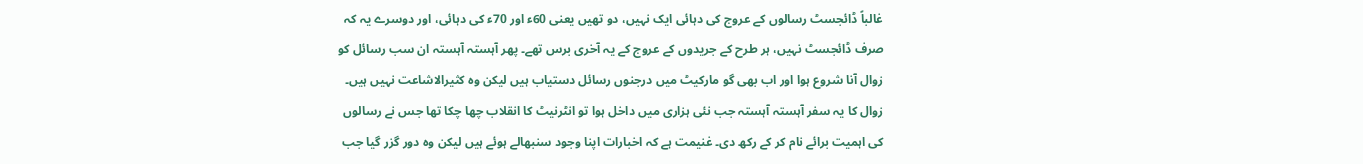غالباً ڈائجسٹ رسالوں کے عروج کی دہائی ایک نہیں، دو تھیں یعنی 60ء اور 70ء کی دہائی، اور دوسرے یہ کہ صرف ڈائجسٹ نہیں، ہر طرح کے جریدوں کے عروج کے یہ آخری برس تھے۔ پھر آہستہ آہستہ ان سب رسائل کو زوال آنا شروع ہوا اور اب بھی گو مارکیٹ میں درجنوں رسائل دستیاب ہیں لیکن وہ کثیرالاشاعت نہیں ہیں۔ زوال کا یہ سفر آہستہ آہستہ جب نئی ہزاری میں داخل ہوا تو انٹرنیٹ کا انقلاب چھا چکا تھا جس نے رسالوں کی اہمیت برائے نام کر کے رکھ دی۔ غنیمت ہے کہ اخبارات اپنا وجود سنبھالے ہوئے ہیں لیکن وہ دور گزر گیا جب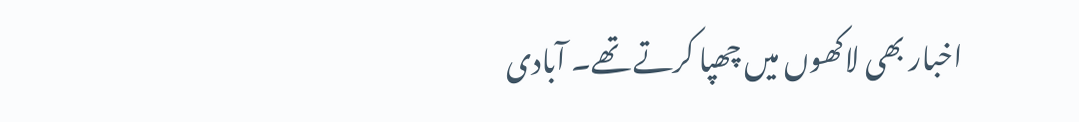اخبار بھی لاکھوں میں چھپا کرتے تھے۔ آبادی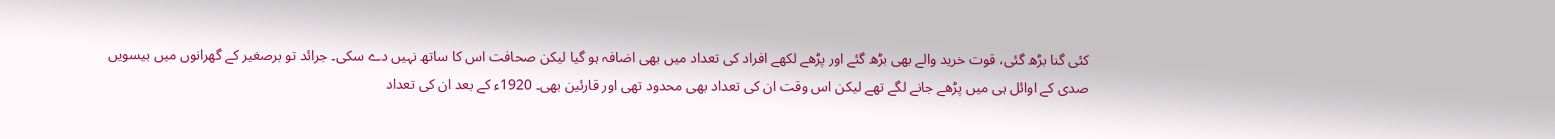کئی گنا بڑھ گئی، قوت خرید والے بھی بڑھ گئے اور پڑھے لکھے افراد کی تعداد میں بھی اضافہ ہو گیا لیکن صحافت اس کا ساتھ نہیں دے سکی۔ جرائد تو برصغیر کے گھرانوں میں بیسویں صدی کے اوائل ہی میں پڑھے جانے لگے تھے لیکن اس وقت ان کی تعداد بھی محدود تھی اور قارئین بھی۔ 1920ء کے بعد ان کی تعداد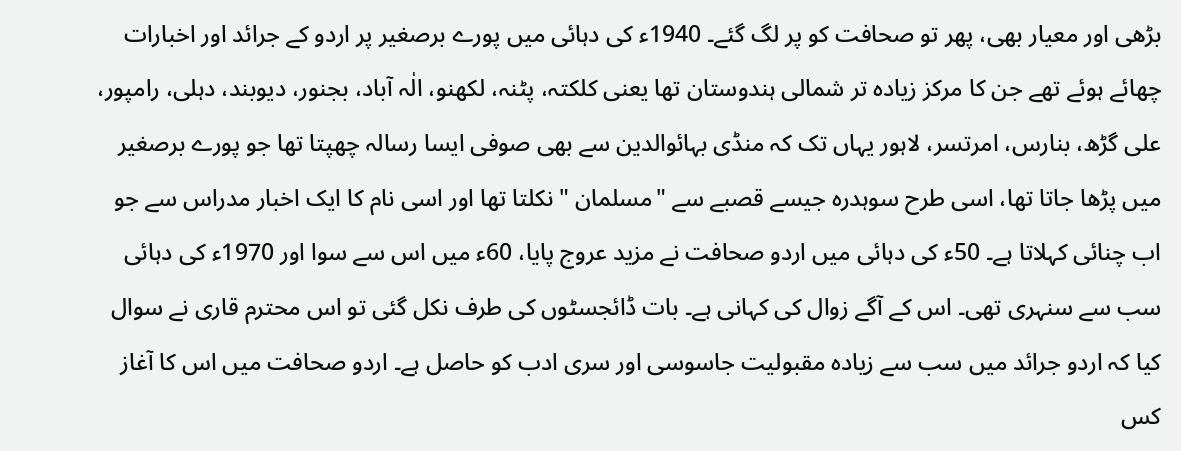بڑھی اور معیار بھی، پھر تو صحافت کو پر لگ گئے۔ 1940ء کی دہائی میں پورے برصغیر پر اردو کے جرائد اور اخبارات چھائے ہوئے تھے جن کا مرکز زیادہ تر شمالی ہندوستان تھا یعنی کلکتہ، پٹنہ، لکھنو، الٰہ آباد، بجنور، دیوبند، دہلی، رامپور، علی گڑھ، بنارس، امرتسر، لاہور یہاں تک کہ منڈی بہائوالدین سے بھی صوفی ایسا رسالہ چھپتا تھا جو پورے برصغیر میں پڑھا جاتا تھا، اسی طرح سوہدرہ جیسے قصبے سے "مسلمان " نکلتا تھا اور اسی نام کا ایک اخبار مدراس سے جو اب چنائی کہلاتا ہے۔ 50ء کی دہائی میں اردو صحافت نے مزید عروج پایا، 60ء میں اس سے سوا اور 1970ء کی دہائی سب سے سنہری تھی۔ اس کے آگے زوال کی کہانی ہے۔ بات ڈائجسٹوں کی طرف نکل گئی تو اس محترم قاری نے سوال کیا کہ اردو جرائد میں سب سے زیادہ مقبولیت جاسوسی اور سری ادب کو حاصل ہے۔ اردو صحافت میں اس کا آغاز کس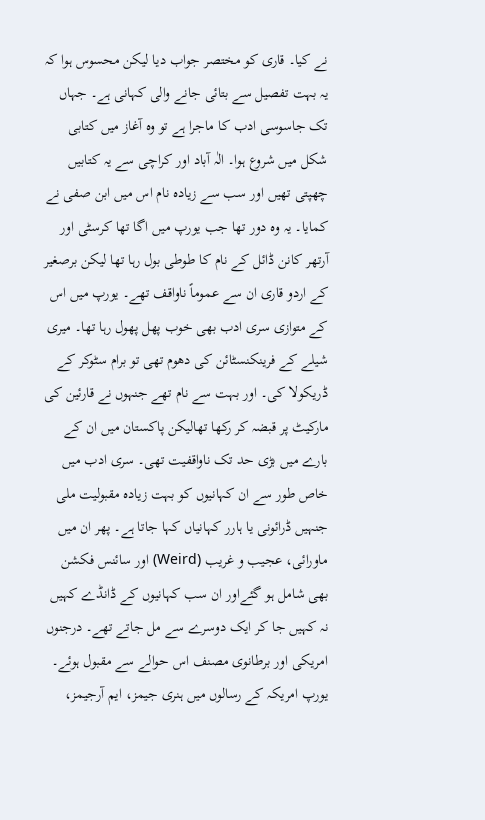نے کیا۔ قاری کو مختصر جواب دیا لیکن محسوس ہوا کہ یہ بہت تفصیل سے بتائی جانے والی کہانی ہے۔ جہاں تک جاسوسی ادب کا ماجرا ہے تو وہ آغاز میں کتابی شکل میں شروع ہوا۔ الٰہ آباد اور کراچی سے یہ کتابیں چھپتی تھیں اور سب سے زیادہ نام اس میں ابن صفی نے کمایا۔ یہ وہ دور تھا جب یورپ میں اگا تھا کرسٹی اور آرتھر کانن ڈائل کے نام کا طوطی بول رہا تھا لیکن برصغیر کے اردو قاری ان سے عموماً ناواقف تھے۔ یورپ میں اس کے متوازی سری ادب بھی خوب پھل پھول رہا تھا۔ میری شیلے کے فرینکنسٹائن کی دھوم تھی تو برام سٹوکر کے ڈریکولا کی۔ اور بہت سے نام تھے جنہوں نے قارئین کی مارکیٹ پر قبضہ کر رکھا تھالیکن پاکستان میں ان کے بارے میں بڑی حد تک ناواقفیت تھی۔ سری ادب میں خاص طور سے ان کہانیوں کو بہت زیادہ مقبولیت ملی جنہیں ڈرائونی یا ہارر کہانیاں کہا جاتا ہے۔ پھر ان میں ماورائی، عجیب و غریب (Weird) اور سائنس فکشن بھی شامل ہو گئےاور ان سب کہانیوں کے ڈانڈے کہیں نہ کہیں جا کر ایک دوسرے سے مل جاتے تھے۔ درجنوں امریکی اور برطانوی مصنف اس حوالے سے مقبول ہوئے۔ یورپ امریکہ کے رسالوں میں ہنری جیمز، ایم آرجیمز،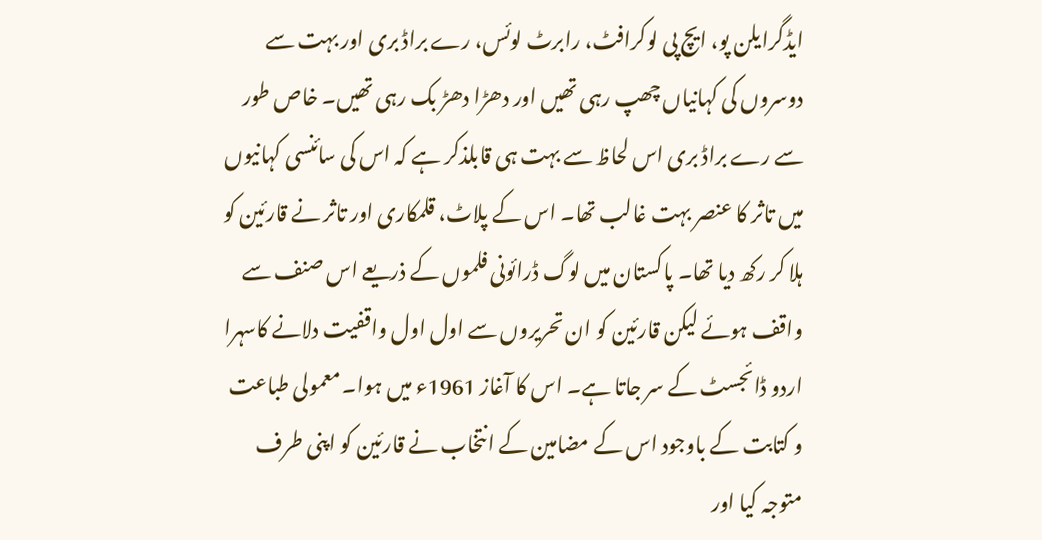ایڈگرایلن پو، ایچ پی لوکرافٹ، رابرٹ لوئس، رے براڈ بری اور بہت سے دوسروں کی کہانیاں چھپ رہی تھیں اور دھڑا دھڑ بک رہی تھیں۔ خاص طور سے رے براڈ بری اس لحاظ سے بہت ہی قابلذکر ہے کہ اس کی سائنسی کہانیوں میں تاثر کا عنصر بہت غالب تھا۔ اس کے پلاٹ، قلمکاری اور تاثر نے قارئین کو ہلا کر رکھ دیا تھا۔ پاکستان میں لوگ ڈرائونی فلموں کے ذریعے اس صنف سے واقف ہوئے لیکن قارئین کو ان تحریروں سے اول اول واقفیت دلانے کاسہرا اردو ڈائجسٹ کے سر جاتا ہے۔ اس کا آغاز 1961ء میں ہوا۔ معمولی طباعت و کتابت کے باوجود اس کے مضامین کے انتخاب نے قارئین کو اپنی طرف متوجہ کیا اور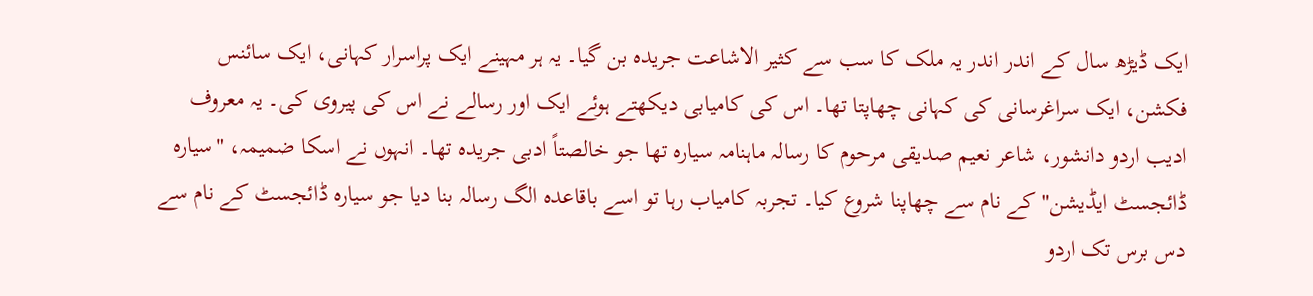ایک ڈیڑھ سال کے اندر اندر یہ ملک کا سب سے کثیر الاشاعت جریدہ بن گیا۔ یہ ہر مہینے ایک پراسرار کہانی، ایک سائنس فکشن، ایک سراغرسانی کی کہانی چھاپتا تھا۔ اس کی کامیابی دیکھتے ہوئے ایک اور رسالے نے اس کی پیروی کی۔ یہ معروف ادیب اردو دانشور، شاعر نعیم صدیقی مرحوم کا رسالہ ماہنامہ سیارہ تھا جو خالصتاً ادبی جریدہ تھا۔ انہوں نے اسکا ضمیمہ، "سیارہ ڈائجسٹ ایڈیشن" کے نام سے چھاپنا شروع کیا۔ تجربہ کامیاب رہا تو اسے باقاعدہ الگ رسالہ بنا دیا جو سیارہ ڈائجسٹ کے نام سے دس برس تک اردو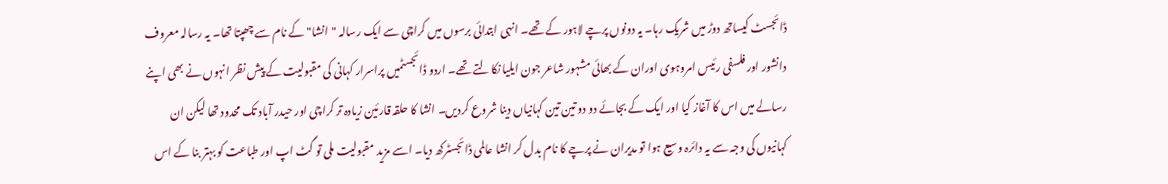ڈائجسٹ کیساتھ دوڑ میں شریک رہا۔ یہ دونوں پرچے لاہور کے تھے۔ انہی ابتدائی برسوں میں کراچی سے ایک رسالہ "انشا" کے نام سے چھپتا تھا۔ یہ رسالہ معروف دانشور اور فلسفی رئیس امروہوی اوران کے بھائی مشہور شاعر جون ایلیا نکالتے تھے۔ اردو ڈائجسٹمیں پراسرار کہانی کی مقبولیت کے پیش نظر انہوں نے بھی اپنے رسالے میں اس کا آغاز کیا اور ایک کے بجائے دو دو تین تین کہانیاں دینا شروع کردیں۔ انشا کا حلقہ قارئین زیادہ تر کراچی اور حیدر آباد تک محدود تھا لیکن ان کہانیوں کی وجہ سے یہ دائرہ وسیع ہوا تو مدیران نے پرچے کا نام بدل کر انشا عالمی ڈائجسٹرکھ دیا۔ اسے مزید مقبولیت ملی تو گٹ اپ اور طباعت کو بہتر بنا کے اس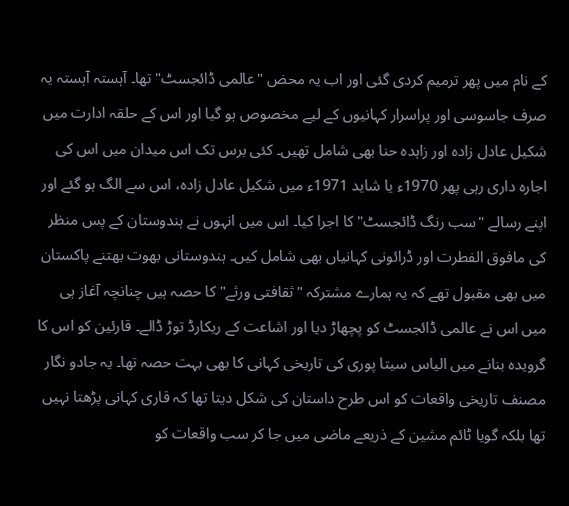کے نام میں پھر ترمیم کردی گئی اور اب یہ محض "عالمی ڈائجسٹ" تھا۔ آہستہ آہستہ یہ صرف جاسوسی اور پراسرار کہانیوں کے لیے مخصوص ہو گیا اور اس کے حلقہ ادارت میں شکیل عادل زادہ اور زاہدہ حنا بھی شامل تھیں۔ کئی برس تک اس میدان میں اس کی اجارہ داری رہی پھر 1970ء یا شاید 1971ء میں شکیل عادل زادہ، اس سے الگ ہو گئے اور اپنے رسالے "سب رنگ ڈائجسٹ" کا اجرا کیا۔ اس میں انہوں نے ہندوستان کے پس منظر کی مافوق الفطرت اور ڈرائونی کہانیاں بھی شامل کیں۔ ہندوستانی بھوت بھتنے پاکستان میں بھی مقبول تھے کہ یہ ہمارے مشترکہ "ثقافتی ورثے" کا حصہ ہیں چنانچہ آغاز ہی میں اس نے عالمی ڈائجسٹ کو پچھاڑ دیا اور اشاعت کے ریکارڈ توڑ ڈالے۔ قارئین کو اس کا گرویدہ بنانے میں الیاس سیتا پوری کی تاریخی کہانی کا بھی بہت حصہ تھا۔ یہ جادو نگار مصنف تاریخی واقعات کو اس طرح داستان کی شکل دیتا تھا کہ قاری کہانی پڑھتا نہیں تھا بلکہ گویا ٹائم مشین کے ذریعے ماضی میں جا کر سب واقعات کو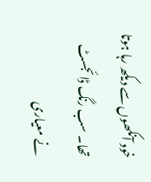خود آنکھوں سے دیکھ رہا ہوتا تھا۔ سب رنگ ڈائجسٹ نے معیاری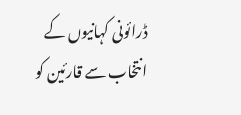ڈرائونی کہانیوں کے انتخاب سے قارئین کو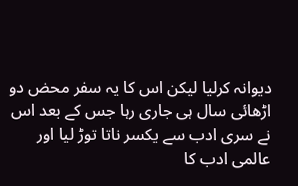دیوانہ کرلیا لیکن اس کا یہ سفر محض دو اڑھائی سال ہی جاری رہا جس کے بعد اس نے سری ادب سے یکسر ناتا توڑ لیا اور عالمی ادب کا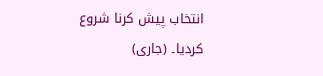انتخاب پیش کرنا شروع کردیا۔ (جاری)